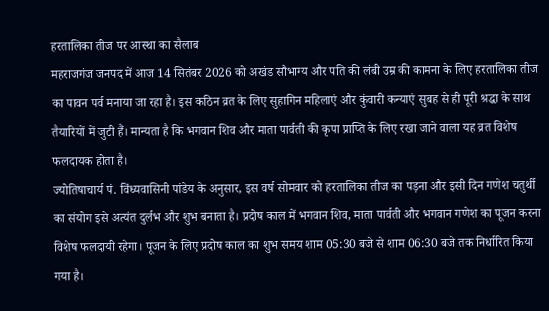हरतालिका तीज पर आस्था का सैलाब
महराजगंज जनपद में आज 14 सितंबर 2026 को अखंड सौभाग्य और पति की लंबी उम्र की कामना के लिए हरतालिका तीज का पावन पर्व मनाया जा रहा है। इस कठिन व्रत के लिए सुहागिन महिलाएं और कुंवारी कन्याएं सुबह से ही पूरी श्रद्धा के साथ तैयारियों में जुटी हैं। मान्यता है कि भगवान शिव और माता पार्वती की कृपा प्राप्ति के लिए रखा जाने वाला यह व्रत विशेष फलदायक होता है।
ज्योतिषाचार्य पं. विंध्यवासिनी पांडेय के अनुसार, इस वर्ष सोमवार को हरतालिका तीज का पड़ना और इसी दिन गणेश चतुर्थी का संयोग इसे अत्यंत दुर्लभ और शुभ बनाता है। प्रदोष काल में भगवान शिव, माता पार्वती और भगवान गणेश का पूजन करना विशेष फलदायी रहेगा। पूजन के लिए प्रदोष काल का शुभ समय शाम 05:30 बजे से शाम 06:30 बजे तक निर्धारित किया गया है।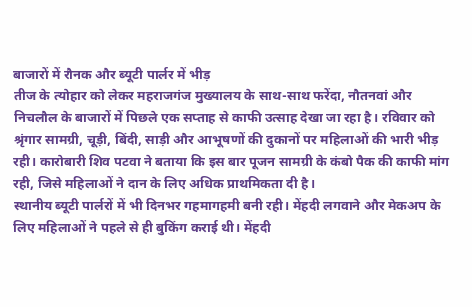बाजारों में रौनक और ब्यूटी पार्लर में भीड़
तीज के त्योहार को लेकर महराजगंज मुख्यालय के साथ-साथ फरेंदा, नौतनवां और निचलौल के बाजारों में पिछले एक सप्ताह से काफी उत्साह देखा जा रहा है। रविवार को श्रृंगार सामग्री, चूड़ी, बिंदी, साड़ी और आभूषणों की दुकानों पर महिलाओं की भारी भीड़ रही। कारोबारी शिव पटवा ने बताया कि इस बार पूजन सामग्री के कंबो पैक की काफी मांग रही, जिसे महिलाओं ने दान के लिए अधिक प्राथमिकता दी है।
स्थानीय ब्यूटी पार्लरों में भी दिनभर गहमागहमी बनी रही। मेंहदी लगवाने और मेकअप के लिए महिलाओं ने पहले से ही बुकिंग कराई थी। मेंहदी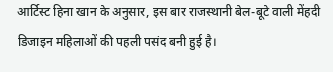आर्टिस्ट हिना खान के अनुसार, इस बार राजस्थानी बेल-बूटे वाली मेंहदी डिजाइन महिलाओं की पहली पसंद बनी हुई है।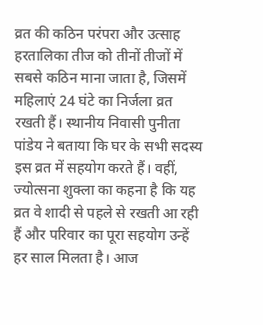व्रत की कठिन परंपरा और उत्साह
हरतालिका तीज को तीनों तीजों में सबसे कठिन माना जाता है, जिसमें महिलाएं 24 घंटे का निर्जला व्रत रखती हैं। स्थानीय निवासी पुनीता पांडेय ने बताया कि घर के सभी सदस्य इस व्रत में सहयोग करते हैं। वहीं, ज्योत्सना शुक्ला का कहना है कि यह व्रत वे शादी से पहले से रखती आ रही हैं और परिवार का पूरा सहयोग उन्हें हर साल मिलता है। आज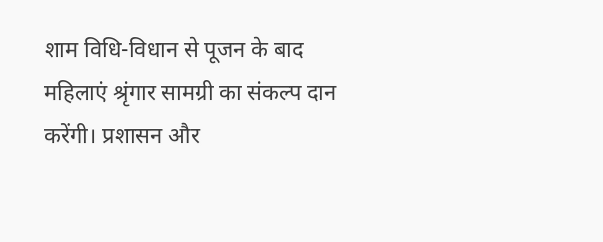शाम विधि-विधान से पूजन के बाद महिलाएं श्रृंगार सामग्री का संकल्प दान करेंगी। प्रशासन और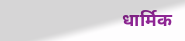धार्मिक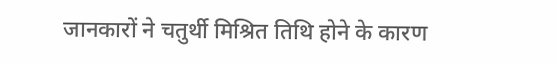जानकारों ने चतुर्थी मिश्रित तिथि होने के कारण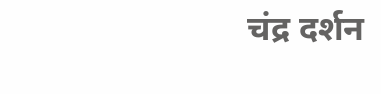चंद्र दर्शन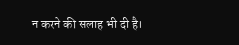न करने की सलाह भी दी है।